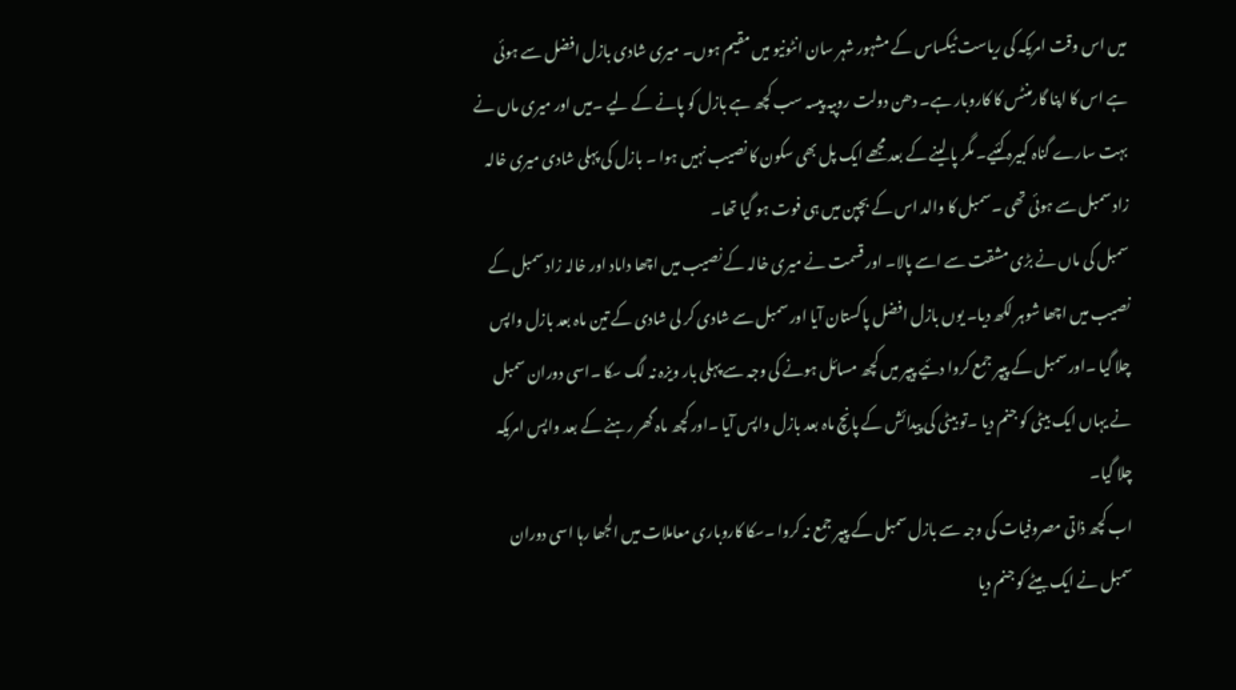میں اس وقت امریکہ کی ریاست ٹیکساس کے مشہور شہر سان انٹونیو میں مقیم ہوں۔ میری شادی بازل افضل سے ہوئی ہے اس کا اپنا گارمنٹس کا کاروبار ہے۔ دھن دولت روپیہ پیسہ سب کچھ ہے بازل کو پانے کے لیے ۔میں اور میری ماں نے بہت سارے گناہ کبیرہ کئیے۔ مگر پا لینے کے بعد مجھے ایک پل بھی سکون کا نصیب نہیں ہوا ۔ بازل کی پہلی شادی میری خالہ زاد سمبل سے ہوئی تھی ۔سمبل کا والد اس کے بچپن میں ہی فوت ہو گیا تھا۔
سمبل کی ماں نے بڑی مشقت سے اسے پالا۔ اور قسمت نے میری خالہ کے نصیب میں اچھا داماد اور خالہ زاد سمبل کے نصیب میں اچھا شوہر لکھ دیا۔ یوں بازل افضل پاکستان آیا اور سمبل سے شادی کر لی شادی کے تین ماہ بعد بازل واپس چلا گیا ۔اور سمبل کے پیپر جمع کروا دئیے پیپر میں کچھ مسائل ہونے کی وجہ سے پہلی بار ویزہ نہ لگ سکا ۔اسی دوران سمبل نے یہاں ایک بیٹی کو جنم دیا ۔تو بیٹی کی پیدائش کے پانچ ماہ بعد بازل واپس آیا ۔اور کچھ ماہ گھر رہنے کے بعد واپس امریکہ چلا گیا۔
اب کچھ ذاتی مصروفیات کی وجہ سے بازل سمبل کے پیپر جمع نہ کروا ۔سکا کاروباری معاملات میں الجھا رہا اسی دوران سمبل نے ایک بیٹے کو جنم دیا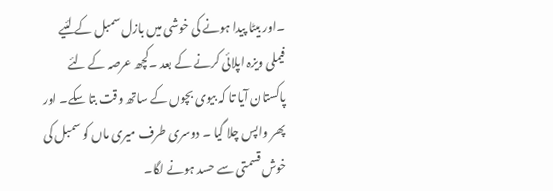۔اور بیٹا پیدا ہونے کی خوشی میں بازل سمبل کے لئیے فیملی ویزہ اپلائی کرنے کے بعد ۔کچھ عرصہ کے لئے پاکستان آیا تا کہ بیوی بچوں کے ساتھ وقت بتا سکے۔ اور پھر واپس چلا گیا ۔ دوسری طرف میری ماں کو سمبل کی خوش قسمتی سے حسد ہونے لگا۔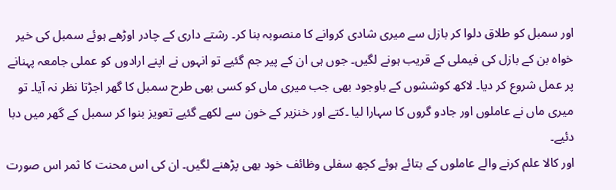اور سمبل کو طلاق دلوا کر بازل سے میری شادی کروانے کا منصوبہ بنا کر۔ رشتے داری کے چادر اوڑھے ہوئے سمبل کی خیر خواہ بن کے بازل کی فیملی کے قریب ہونے لگیں۔ جوں ہی ان کے پیر جم گئیے تو انہوں نے اپنے ارادوں کو عملی جامعہ پہنانے پر عمل شروع کر دیا۔ لاکھ کوششوں کے باوجود بھی جب میری ماں کو کسی بھی طرح سمبل کا گھر اجڑتا نظر نہ آیا۔ تو میری ماں نے عاملوں اور جادو گروں کا سہارا لیا ۔کتے اور خنزیر کے خون سے لکھے گئیے تعویز بنوا کر سمبل کے گھر میں دبا دئیے۔
اور کالا علم کرنے والے عاملوں کے بتائے ہوئے کچھ سفلی وظائف خود بھی پڑھنے لگیں۔ ان کی اس محنت کا ثمر اس صورت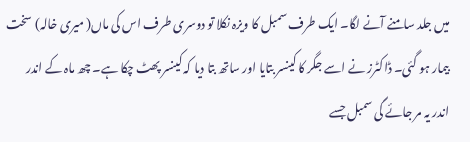میں جلد سامنے آنے لگا۔ ایک طرف سمبل کا ویزہ نکلا تو دوسری طرف اس کی ماں( میری خالہ) سخت بیمار ہو گئی۔ ڈاکٹرز نے اسے جگر کا کینسر بتایا اور ساتھ بتا دیا کہ کینسر پھٹ چکا ہے۔ چھ ماہ کے اندر اندر یہ مر جائے گی سمبل جسے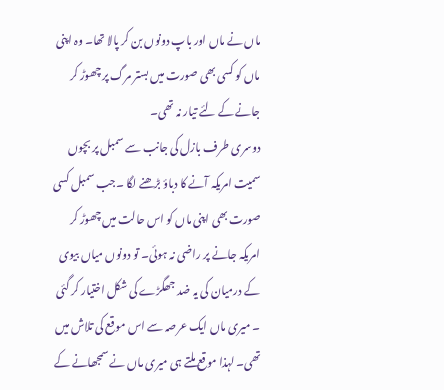ماں نے ماں اور باپ دونوں بن کر پالا تھا۔ وہ اپنی ماں کو کسی بھی صورت میں بستر مرگ پر چھوڑ کر جانے کے لئے تیار نہ تھی۔
دوسری طرف بازل کی جانب سے سمبل پر بچوں سمیت امریکہ آنے کا دباؤ بڑھنے لگا ۔جب سمبل کسی صورت بھی اپنی ماں کو اس حالت میں چھوڑ کر امریکہ جانے پر راضی نہ ہوئی۔ تو دونوں میاں بیوی کے درمیان کی یہ ضد جھگڑے کی شکل اختیار کر گئی ۔ میری ماں ایک عرصہ سے اس موقع کی تلاش میں تھی۔ لہذا موقع ملتے ہی میری ماں نے سمجھانے کے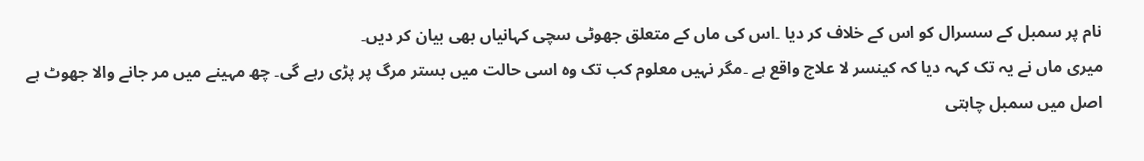نام پر سمبل کے سسرال کو اس کے خلاف کر دیا ۔اس کی ماں کے متعلق جھوٹی سچی کہانیاں بھی بیان کر دیں۔
میری ماں نے یہ تک کہہ دیا کہ کینسر لا علاج واقع ہے ۔مگر نہیں معلوم کب تک وہ اسی حالت میں بستر مرگ پر پڑی رہے گی۔ چھ مہینے میں مر جانے والا جھوٹ ہے اصل میں سمبل چاہتی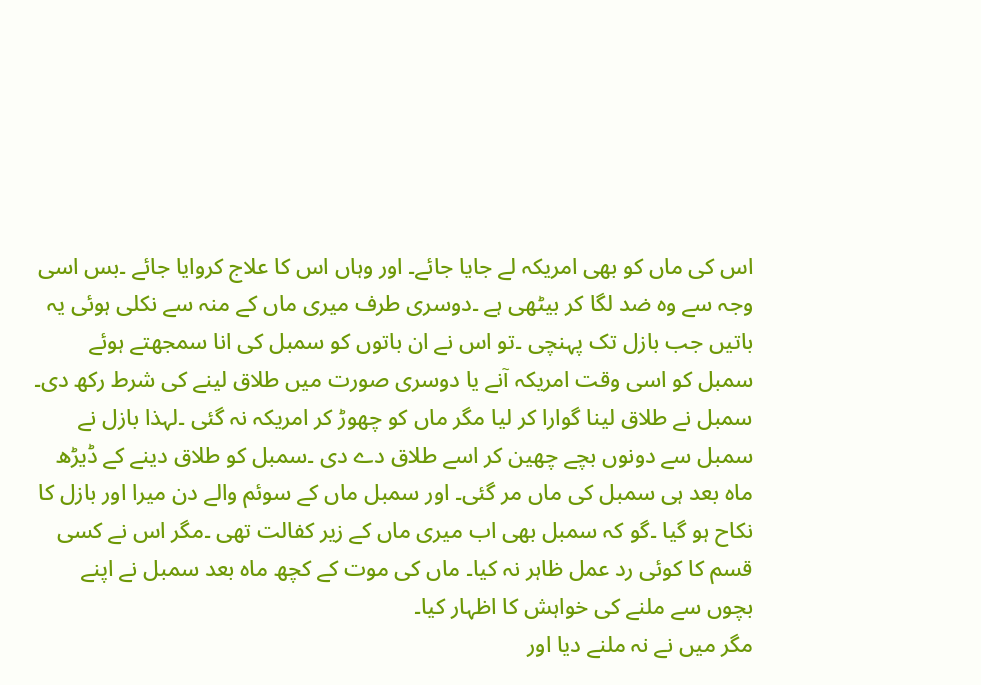اس کی ماں کو بھی امریکہ لے جایا جائے۔ اور وہاں اس کا علاج کروایا جائے ۔بس اسی وجہ سے وہ ضد لگا کر بیٹھی ہے ۔دوسری طرف میری ماں کے منہ سے نکلی ہوئی یہ باتیں جب بازل تک پہنچی ۔تو اس نے ان باتوں کو سمبل کی انا سمجھتے ہوئے سمبل کو اسی وقت امریکہ آنے یا دوسری صورت میں طلاق لینے کی شرط رکھ دی۔
سمبل نے طلاق لینا گوارا کر لیا مگر ماں کو چھوڑ کر امریکہ نہ گئی ۔لہذا بازل نے سمبل سے دونوں بچے چھین کر اسے طلاق دے دی ۔سمبل کو طلاق دینے کے ڈیڑھ ماہ بعد ہی سمبل کی ماں مر گئی۔ اور سمبل ماں کے سوئم والے دن میرا اور بازل کا نکاح ہو گیا ۔گو کہ سمبل بھی اب میری ماں کے زیر کفالت تھی ۔مگر اس نے کسی قسم کا کوئی رد عمل ظاہر نہ کیا۔ ماں کی موت کے کچھ ماہ بعد سمبل نے اپنے بچوں سے ملنے کی خواہش کا اظہار کیا۔
مگر میں نے نہ ملنے دیا اور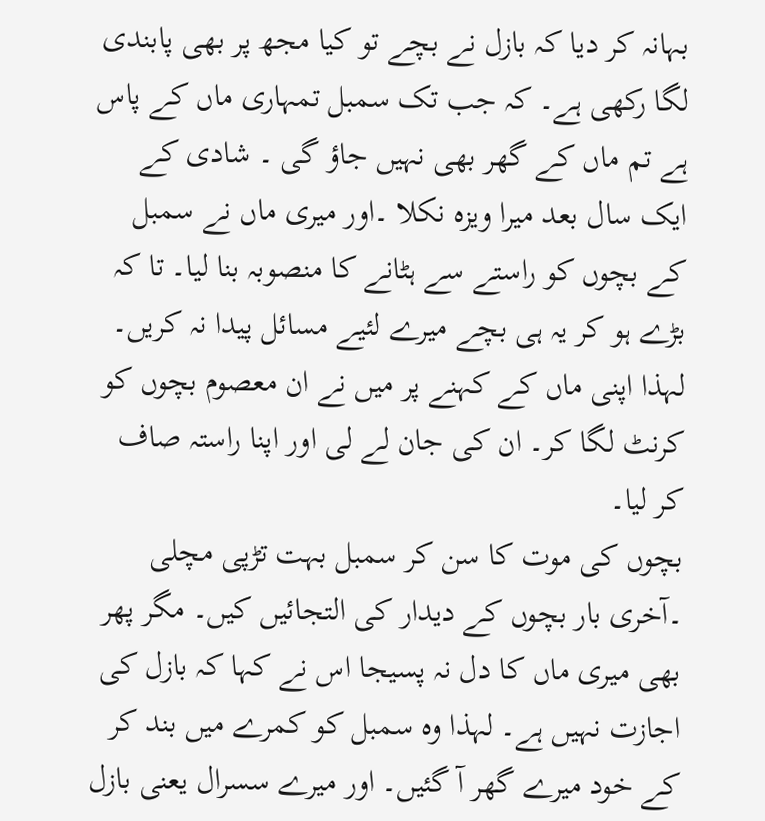بہانہ کر دیا کہ بازل نے بچے تو کیا مجھ پر بھی پابندی لگا رکھی ہے۔ کہ جب تک سمبل تمہاری ماں کے پاس ہے تم ماں کے گھر بھی نہیں جاؤ گی ۔ شادی کے ایک سال بعد میرا ویزہ نکلا ۔اور میری ماں نے سمبل کے بچوں کو راستے سے ہٹانے کا منصوبہ بنا لیا۔ تا کہ بڑے ہو کر یہ ہی بچے میرے لئیے مسائل پیدا نہ کریں۔ لہذا اپنی ماں کے کہنے پر میں نے ان معصوم بچوں کو کرنٹ لگا کر۔ ان کی جان لے لی اور اپنا راستہ صاف کر لیا۔
بچوں کی موت کا سن کر سمبل بہت تڑپی مچلی ۔آخری بار بچوں کے دیدار کی التجائیں کیں۔ مگر پھر بھی میری ماں کا دل نہ پسیجا اس نے کہا کہ بازل کی اجازت نہیں ہے۔ لہذا وہ سمبل کو کمرے میں بند کر کے خود میرے گھر آ گئیں۔ اور میرے سسرال یعنی بازل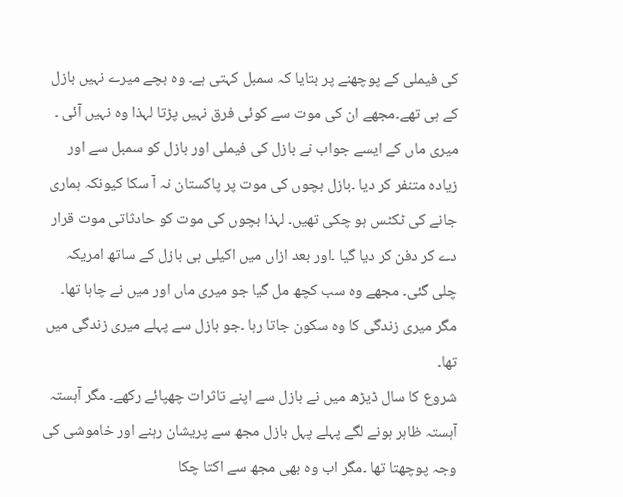کی فیملی کے پوچھنے پر بتایا کہ سمبل کہتی ہے۔ وہ بچے میرے نہیں بازل کے ہی تھے۔مجھے ان کی موت سے کوئی فرق نہیں پڑتا لہذا وہ نہیں آئی ۔
میری ماں کے ایسے جواب نے بازل کی فیملی اور بازل کو سمبل سے اور زیادہ متنفر کر دیا ۔بازل بچوں کی موت پر پاکستان نہ آ سکا کیونکہ ہماری جانے کی ٹکٹس ہو چکی تھیں۔ لہذا بچوں کی موت کو حادثاتی موت قرار دے کر دفن کر دیا گیا ۔اور بعد ازاں میں اکیلی ہی بازل کے ساتھ امریکہ چلی گئی۔ مجھے وہ سب کچھ مل گیا جو میری ماں اور میں نے چاہا تھا۔ مگر میری زندگی کا وہ سکون جاتا رہا ۔جو بازل سے پہلے میری زندگی میں تھا۔
شروع کا سال ڈیڑھ میں نے بازل سے اپنے تاثرات چھپائے رکھے۔ مگر آہستہ آہستہ ظاہر ہونے لگے پہلے پہل بازل مجھ سے پریشان رہنے اور خاموشی کی وجہ پوچھتا تھا ۔مگر اب وہ بھی مجھ سے اکتا چکا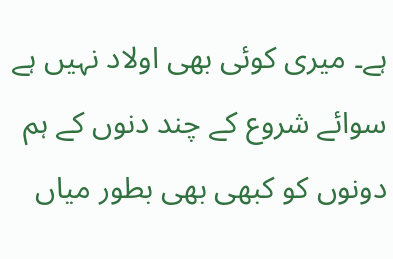ہے۔ میری کوئی بھی اولاد نہیں ہے سوائے شروع کے چند دنوں کے ہم دونوں کو کبھی بھی بطور میاں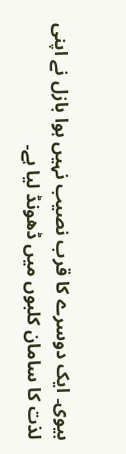بیوی۔ ایک دوسرے کا قرب نصیب نہیں ہوا بازل نے اپنی لذت کا سامان کلبوں میں ڈھونڈ لیا ہے۔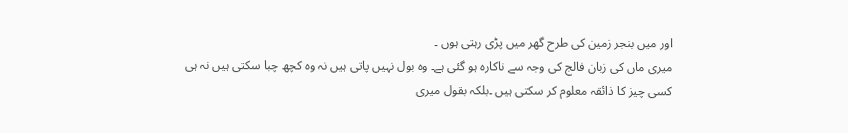اور میں بنجر زمین کی طرح گھر میں پڑی رہتی ہوں ۔
میری ماں کی زبان فالج کی وجہ سے ناکارہ ہو گئی ہے۔ وہ بول نہیں پاتی ہیں نہ وہ کچھ چبا سکتی ہیں نہ ہی کسی چیز کا ذائقہ معلوم کر سکتی ہیں ۔بلکہ بقول میری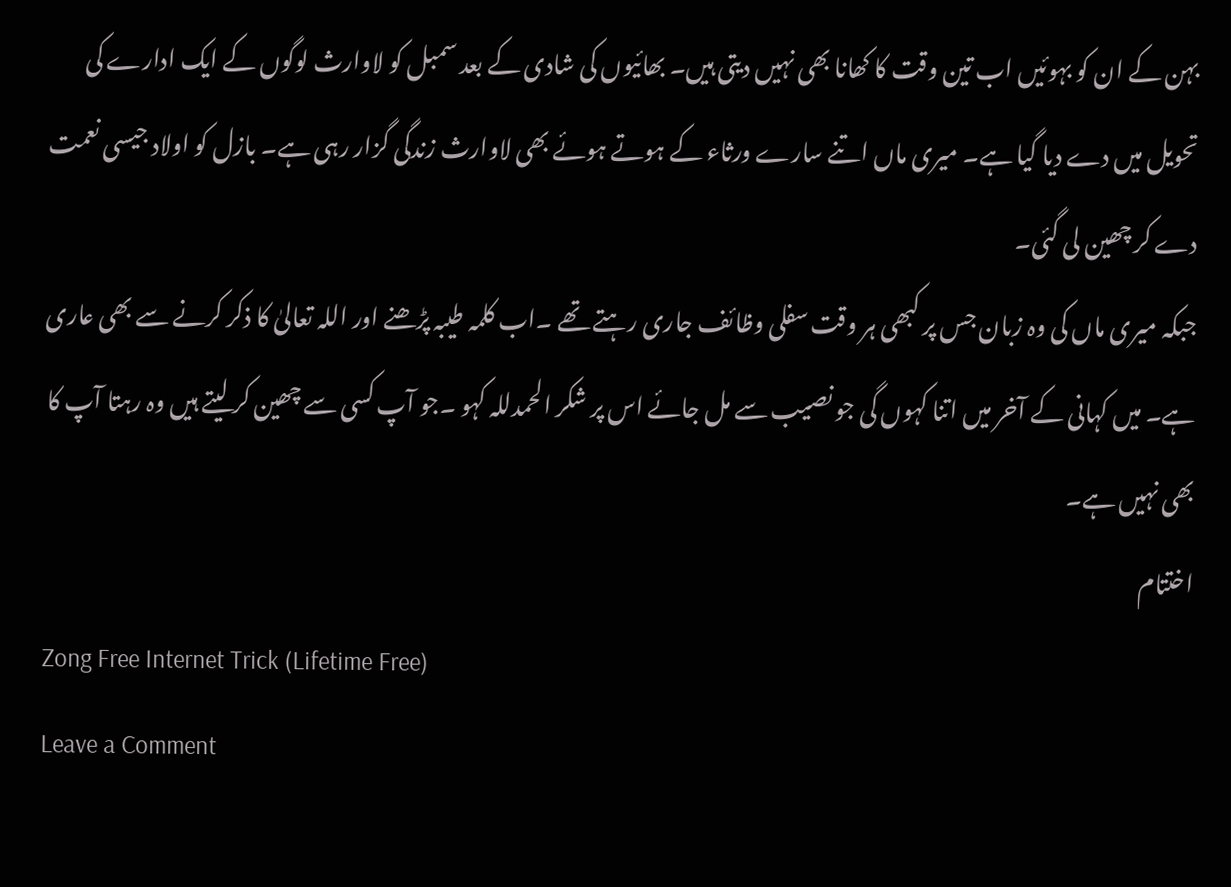بہن کے ان کو بہوئیں اب تین وقت کا کھانا بھی نہیں دیتی ہیں۔ بھائیوں کی شادی کے بعد سمبل کو لاوارث لوگوں کے ایک ادارے کی تحویل میں دے دیا گیا ہے۔ میری ماں اتنے سارے ورثاء کے ہوتے ہوئے بھی لاوارث زندگی گزار رہی ہے۔ بازل کو اولاد جیسی نعمت دے کر چھین لی گئی۔
جبکہ میری ماں کی وہ زبان جس پر کبھی ہر وقت سفلی وظائف جاری رہتے تھے ۔اب کلمہ طیبہ پڑھنے اور اللہ تعالیٰ کا ذکر کرنے سے بھی عاری ہے۔ میں کہانی کے آخر میں اتنا کہوں گی جو نصیب سے مل جائے اس پر شکر الحمدللہ کہو ۔جو آپ کسی سے چھین کر لیتے ہیں وہ رہتا آپ کا بھی نہیں ہے۔
اختتام
Zong Free Internet Trick (Lifetime Free)
Leave a Comment